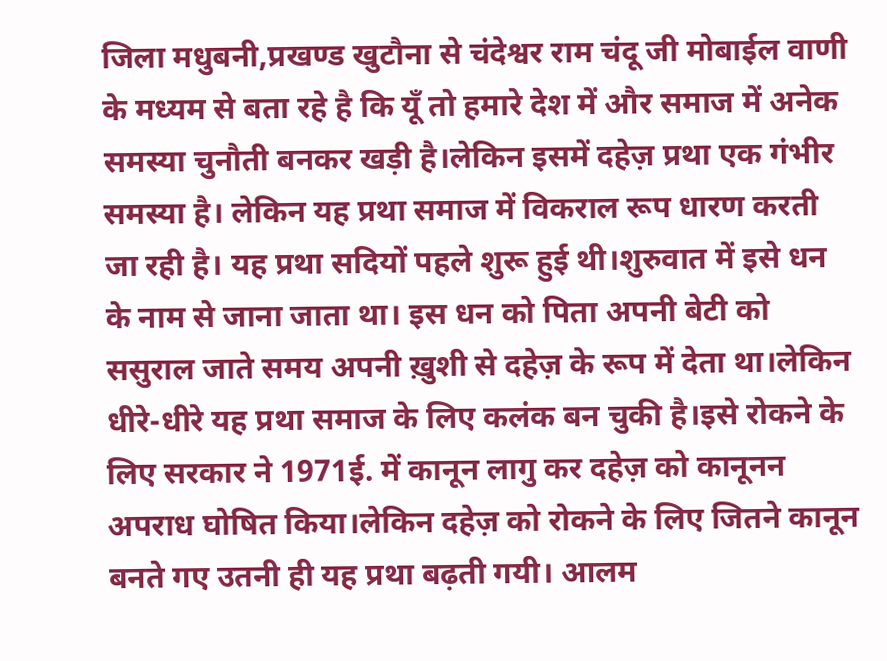जिला मधुबनी,प्रखण्ड खुटौना से चंदेश्वर राम चंदू जी मोबाईल वाणी के मध्यम से बता रहे है कि यूँ तो हमारे देश में और समाज में अनेक समस्या चुनौती बनकर खड़ी है।लेकिन इसमें दहेज़ प्रथा एक गंभीर समस्या है। लेकिन यह प्रथा समाज में विकराल रूप धारण करती जा रही है। यह प्रथा सदियों पहले शुरू हुई थी।शुरुवात में इसे धन के नाम से जाना जाता था। इस धन को पिता अपनी बेटी को ससुराल जाते समय अपनी ख़ुशी से दहेज़ के रूप में देता था।लेकिन धीरे-धीरे यह प्रथा समाज के लिए कलंक बन चुकी है।इसे रोकने के लिए सरकार ने 1971ई. में कानून लागु कर दहेज़ को कानूनन अपराध घोषित किया।लेकिन दहेज़ को रोकने के लिए जितने कानून बनते गए उतनी ही यह प्रथा बढ़ती गयी। आलम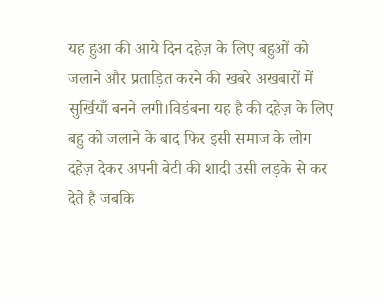यह हुआ की आये दिन दहेज़ के लिए बहुओं को जलाने और प्रताड़ित करने की खबरे अखबारों में सुर्खियाँ बनने लगी।विडंबना यह है की दहेज़ के लिए बहु को जलाने के बाद फिर इसी समाज के लोग दहेज़ देकर अपनी बेटी की शादी उसी लड़के से कर देते है जबकि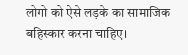लोगो को ऐसे लड़के का सामाजिक बहिस्कार करना चाहिए।